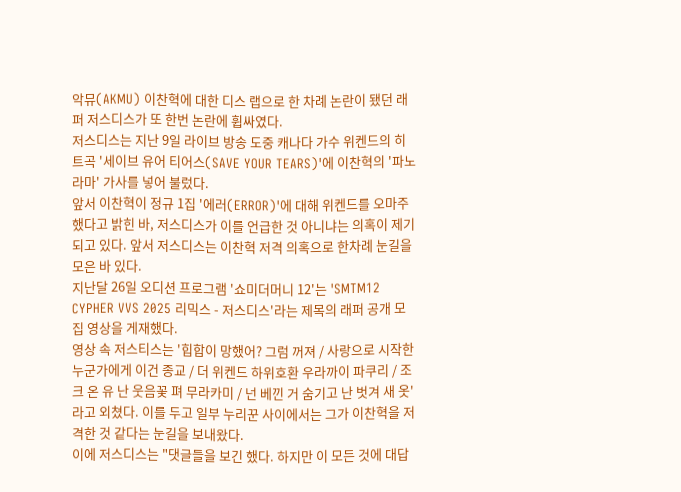악뮤(AKMU) 이찬혁에 대한 디스 랩으로 한 차례 논란이 됐던 래퍼 저스디스가 또 한번 논란에 휩싸였다.
저스디스는 지난 9일 라이브 방송 도중 캐나다 가수 위켄드의 히트곡 '세이브 유어 티어스(SAVE YOUR TEARS)'에 이찬혁의 '파노라마' 가사를 넣어 불렀다.
앞서 이찬혁이 정규 1집 '에러(ERROR)'에 대해 위켄드를 오마주했다고 밝힌 바, 저스디스가 이를 언급한 것 아니냐는 의혹이 제기되고 있다. 앞서 저스디스는 이찬혁 저격 의혹으로 한차례 눈길을 모은 바 있다.
지난달 26일 오디션 프로그램 '쇼미더머니 12'는 'SMTM12 CYPHER VVS 2025 리믹스 - 저스디스'라는 제목의 래퍼 공개 모집 영상을 게재했다.
영상 속 저스티스는 '힙합이 망했어? 그럼 꺼져 / 사랑으로 시작한 누군가에게 이건 종교 / 더 위켄드 하위호환 우라까이 파쿠리 / 조크 온 유 난 웃음꽃 펴 무라카미 / 넌 베낀 거 숨기고 난 벗겨 새 옷'라고 외쳤다. 이를 두고 일부 누리꾼 사이에서는 그가 이찬혁을 저격한 것 같다는 눈길을 보내왔다.
이에 저스디스는 "댓글들을 보긴 했다. 하지만 이 모든 것에 대답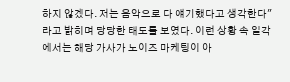하지 않겠다. 저는 음악으로 다 얘기했다고 생각한다"라고 밝히며 당당한 태도를 보였다. 이런 상황 속 일각에서는 해당 가사가 노이즈 마케팅이 아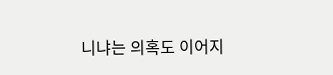니냐는 의혹도 이어지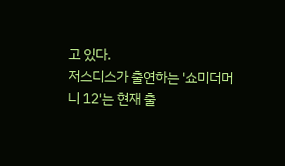고 있다.
저스디스가 출연하는 '쇼미더머니 12'는 현재 출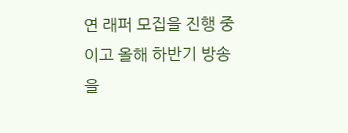연 래퍼 모집을 진행 중이고 올해 하반기 방송을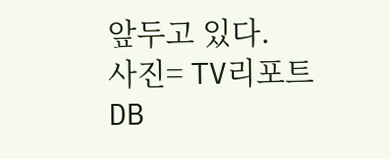앞두고 있다.
사진= TV리포트DB